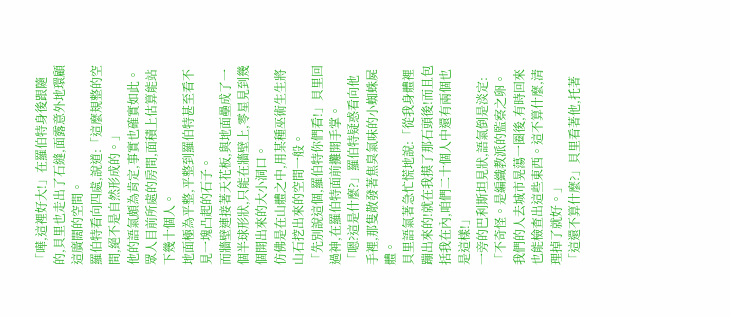「嘩,這裡好大!」在羅伯特身後跟隨的,貝里也走出了石縫,面露意外地環顧這廣闊的空間。
羅伯特看向四處,說道:「這麼規整的空間,絕不是自然形成的。」
他的語氣頗為肯定,事實也確實如此。
眾人目前所處的房間,面積上估算能站下幾十個人。
地面極為平整,平整到羅伯特甚至看不見一塊凸起的石子。
而牆壁連接著天花板,與地面壘成了一個半球形狀,只能在牆壁上,零星見到幾個開出來的大小洞口。
仿佛是在山體之中,用某種巫術生生將山石挖出來的空間一般。
「先別說這個,羅伯特你們看!」貝里回過神,在羅伯特面前攤開手掌。
「嗯?這是什麼?」羅伯特疑惑看向他手裡,那隻散發著焦臭氣味的小蜘蛛屍體。
貝里語氣著急忙慌地說:「從我身體裡蹦出來的!就在我摸了那石頭後!而且包括我在內,咱們二十個人中還有兩個也是這樣!」
一旁的巴利斯坦見狀,語氣倒是淡定:「不奇怪。是編織教派的監察之卵。我們的人去城市晃蕩一圈後,有時回來也能檢查出這些東西。這不算什麼,清理掉了就好。」
「這還不算什麼?」貝里看著他,托著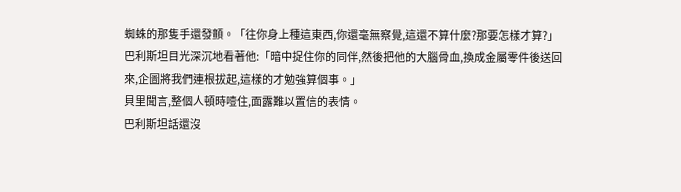蜘蛛的那隻手還發顫。「往你身上種這東西,你還毫無察覺,這還不算什麼?那要怎樣才算?」
巴利斯坦目光深沉地看著他:「暗中捉住你的同伴,然後把他的大腦骨血,換成金屬零件後送回來,企圖將我們連根拔起,這樣的才勉強算個事。」
貝里聞言,整個人頓時噎住,面露難以置信的表情。
巴利斯坦話還沒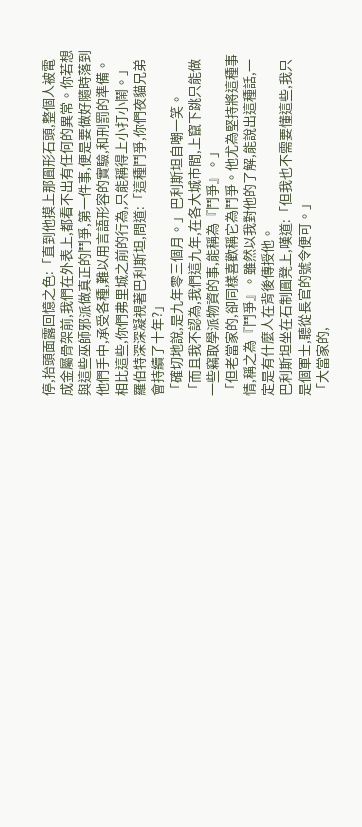停,抬頭面露回憶之色:「直到他摸上那圓形石頭,整個人被電成金屬骨架前,我們在外表上,都看不出有任何的異常。你若想與這些巫師邪派做真正的鬥爭,第一件事,便是要做好隨時落到他們手中,承受各種,難以用言語形容的實驗,和刑罰的準備。相比這些,你們弗里城之前的行為,只能稱得上小打小鬧。」
羅伯特深深凝視著巴利斯坦,問道:「這種鬥爭,你們夜貓兄弟會持續了十年?」
「確切地說,是九年零三個月。」巴利斯坦自嘲一笑。
「而且我不認為,我們這九年,在各大城市間,上竄下跳只能做一些竊取學派物資的事,能稱為『鬥爭』。」
「但老當家的,卻同樣喜歡稱它為鬥爭。他尤為堅持將這種事情,稱之為『鬥爭』。雖然以我對他的了解,能說出這種話,一定是有什麼人在背後傳授他。
巴利斯坦坐在石制圓凳上,嘆道:「但我也不需要懂這些,我只是個軍士,聽從長官的號令便可。」
「大當家的,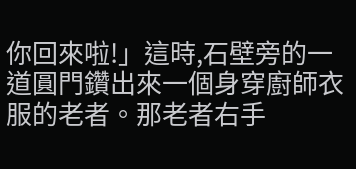你回來啦!」這時,石壁旁的一道圓門鑽出來一個身穿廚師衣服的老者。那老者右手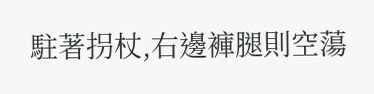駐著拐杖,右邊褲腿則空蕩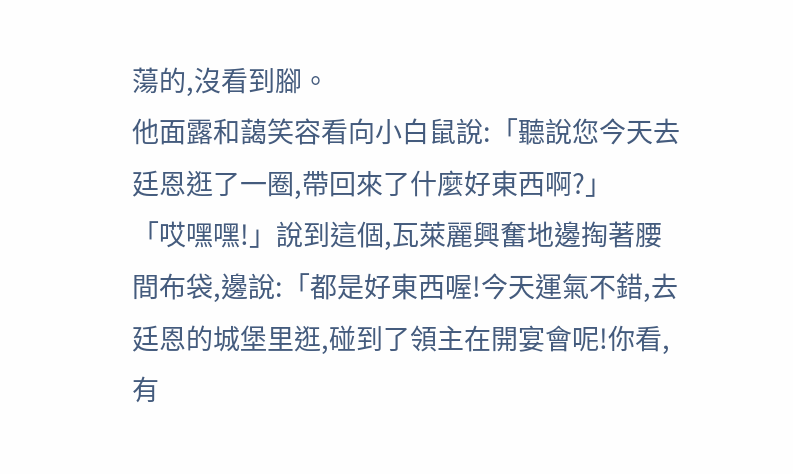蕩的,沒看到腳。
他面露和藹笑容看向小白鼠說:「聽說您今天去廷恩逛了一圈,帶回來了什麼好東西啊?」
「哎嘿嘿!」說到這個,瓦萊麗興奮地邊掏著腰間布袋,邊說:「都是好東西喔!今天運氣不錯,去廷恩的城堡里逛,碰到了領主在開宴會呢!你看,有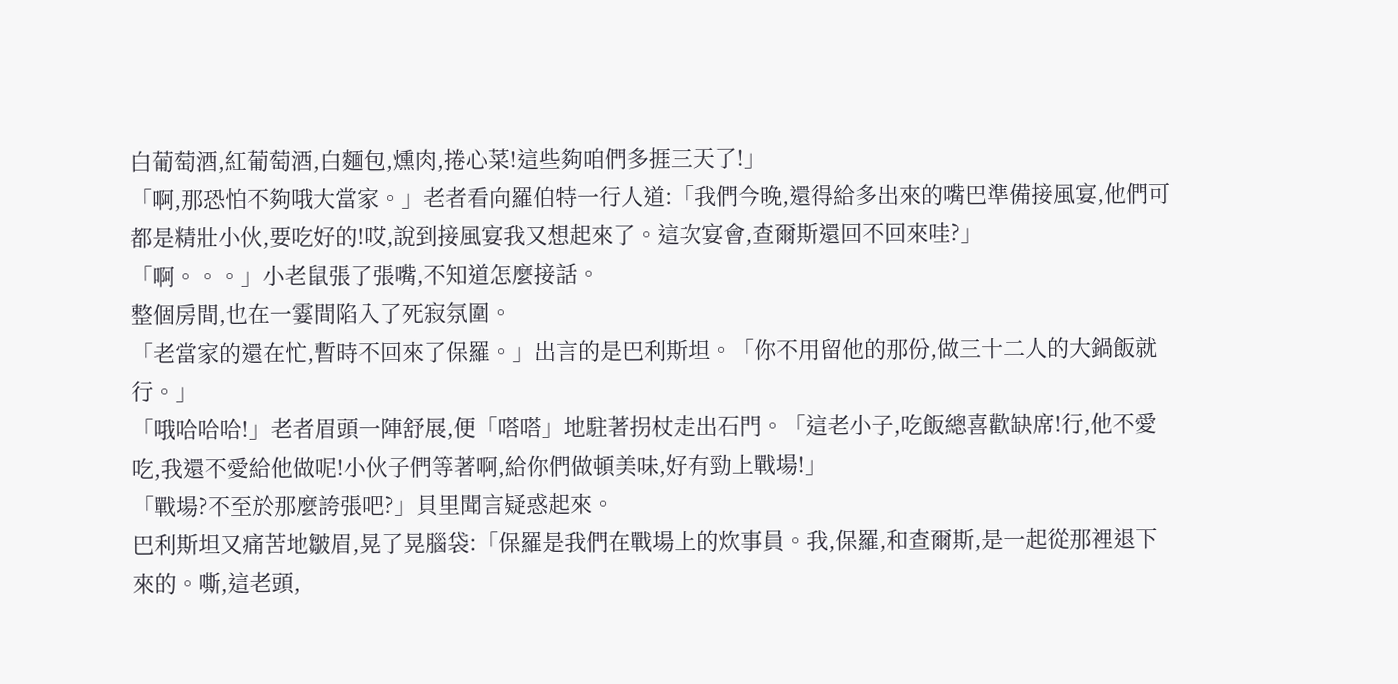白葡萄酒,紅葡萄酒,白麵包,燻肉,捲心菜!這些夠咱們多捱三天了!」
「啊,那恐怕不夠哦大當家。」老者看向羅伯特一行人道:「我們今晚,還得給多出來的嘴巴準備接風宴,他們可都是精壯小伙,要吃好的!哎,說到接風宴我又想起來了。這次宴會,查爾斯還回不回來哇?」
「啊。。。」小老鼠張了張嘴,不知道怎麼接話。
整個房間,也在一霎間陷入了死寂氛圍。
「老當家的還在忙,暫時不回來了保羅。」出言的是巴利斯坦。「你不用留他的那份,做三十二人的大鍋飯就行。」
「哦哈哈哈!」老者眉頭一陣舒展,便「嗒嗒」地駐著拐杖走出石門。「這老小子,吃飯總喜歡缺席!行,他不愛吃,我還不愛給他做呢!小伙子們等著啊,給你們做頓美味,好有勁上戰場!」
「戰場?不至於那麼誇張吧?」貝里聞言疑惑起來。
巴利斯坦又痛苦地皺眉,晃了晃腦袋:「保羅是我們在戰場上的炊事員。我,保羅,和查爾斯,是一起從那裡退下來的。嘶,這老頭,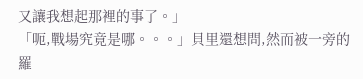又讓我想起那裡的事了。」
「呃,戰場究竟是哪。。。」貝里還想問,然而被一旁的羅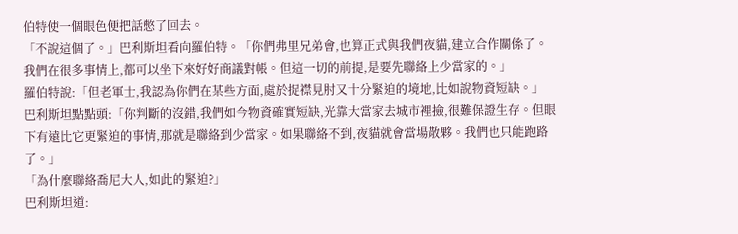伯特使一個眼色便把話憋了回去。
「不說這個了。」巴利斯坦看向羅伯特。「你們弗里兄弟會,也算正式與我們夜貓,建立合作關係了。我們在很多事情上,都可以坐下來好好商議對帳。但這一切的前提,是要先聯絡上少當家的。」
羅伯特說:「但老軍士,我認為你們在某些方面,處於捉襟見肘又十分緊迫的境地,比如說物資短缺。」
巴利斯坦點點頭:「你判斷的沒錯,我們如今物資確實短缺,光靠大當家去城市裡撿,很難保證生存。但眼下有遠比它更緊迫的事情,那就是聯絡到少當家。如果聯絡不到,夜貓就會當場散夥。我們也只能跑路了。」
「為什麼聯絡喬尼大人,如此的緊迫?」
巴利斯坦道: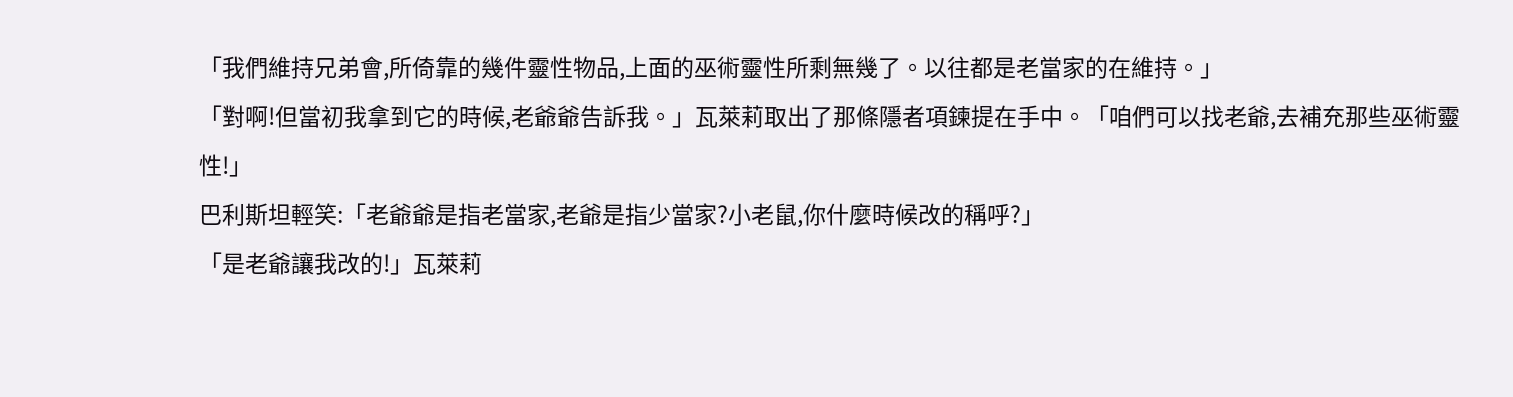「我們維持兄弟會,所倚靠的幾件靈性物品,上面的巫術靈性所剩無幾了。以往都是老當家的在維持。」
「對啊!但當初我拿到它的時候,老爺爺告訴我。」瓦萊莉取出了那條隱者項鍊提在手中。「咱們可以找老爺,去補充那些巫術靈性!」
巴利斯坦輕笑:「老爺爺是指老當家,老爺是指少當家?小老鼠,你什麼時候改的稱呼?」
「是老爺讓我改的!」瓦萊莉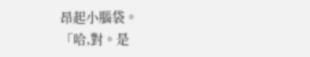昂起小腦袋。
「哈,對。是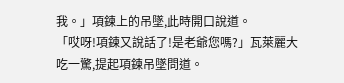我。」項鍊上的吊墜,此時開口說道。
「哎呀!項鍊又說話了!是老爺您嗎?」瓦萊麗大吃一驚,提起項鍊吊墜問道。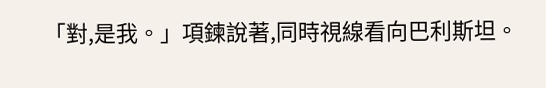「對,是我。」項鍊說著,同時視線看向巴利斯坦。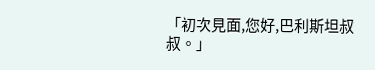「初次見面,您好,巴利斯坦叔叔。」